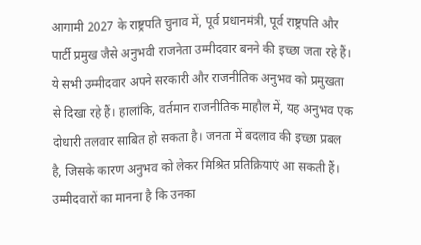आगामी 2027 के राष्ट्रपति चुनाव में, पूर्व प्रधानमंत्री, पूर्व राष्ट्रपति और पार्टी प्रमुख जैसे अनुभवी राजनेता उम्मीदवार बनने की इच्छा जता रहे हैं। ये सभी उम्मीदवार अपने सरकारी और राजनीतिक अनुभव को प्रमुखता से दिखा रहे हैं। हालांकि, वर्तमान राजनीतिक माहौल में, यह अनुभव एक दोधारी तलवार साबित हो सकता है। जनता में बदलाव की इच्छा प्रबल है, जिसके कारण अनुभव को लेकर मिश्रित प्रतिक्रियाएं आ सकती हैं। उम्मीदवारों का मानना है कि उनका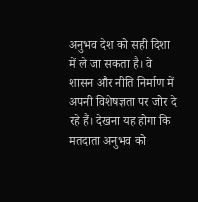अनुभव देश को सही दिशा में ले जा सकता है। वे शासन और नीति निर्माण में अपनी विशेषज्ञता पर जोर दे रहे हैं। देखना यह होगा कि मतदाता अनुभव को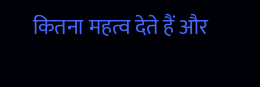कितना महत्व देते हैं और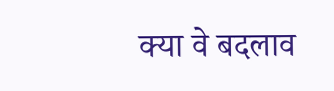क्या वे बदलाव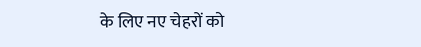के लिए नए चेहरों को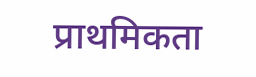प्राथमिकता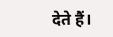देते हैं।